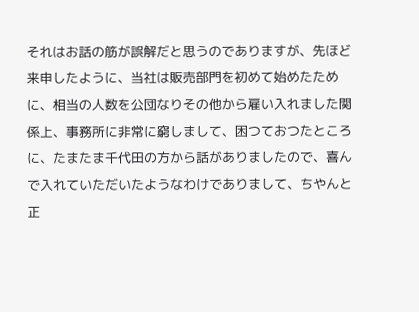それはお話の筋が誤解だと思うのでありますが、先ほど来申したように、当社は販売部門を初めて始めたために、相当の人数を公団なりその他から雇い入れました関係上、事務所に非常に窮しまして、困つておつたところに、たまたま千代田の方から話がありましたので、喜んで入れていただいたようなわけでありまして、ちやんと正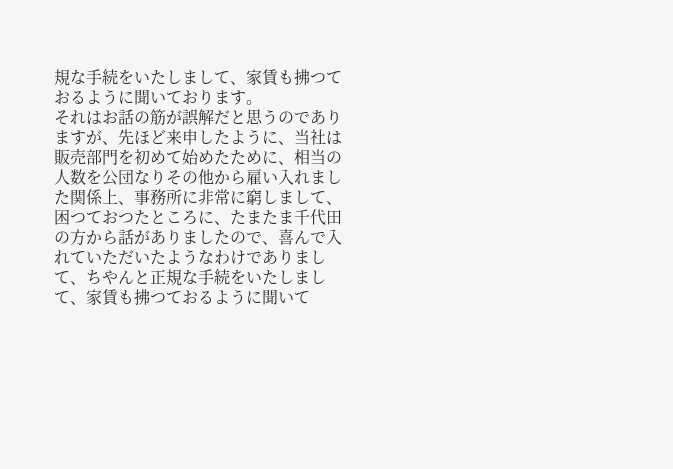規な手続をいたしまして、家賃も拂つておるように聞いております。
それはお話の筋が誤解だと思うのでありますが、先ほど来申したように、当社は販売部門を初めて始めたために、相当の人数を公団なりその他から雇い入れました関係上、事務所に非常に窮しまして、困つておつたところに、たまたま千代田の方から話がありましたので、喜んで入れていただいたようなわけでありまして、ちやんと正規な手続をいたしまして、家賃も拂つておるように聞いて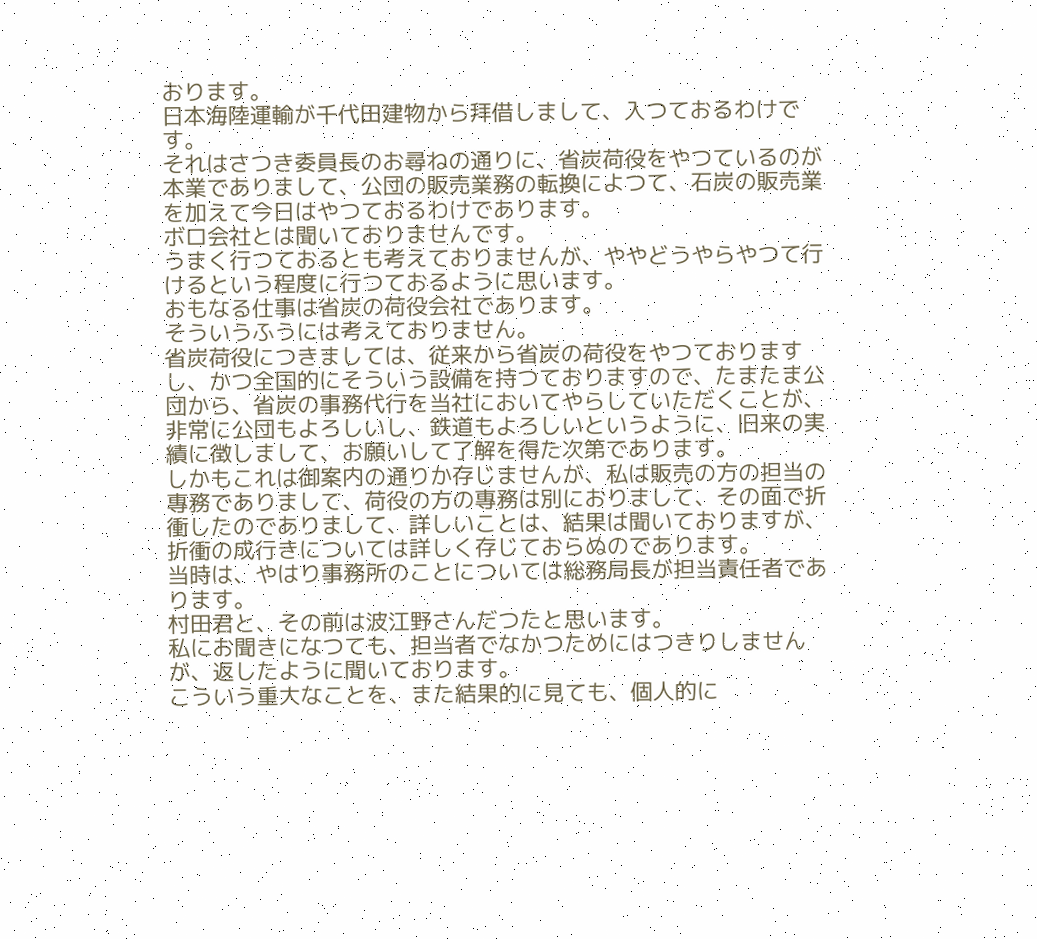おります。
日本海陸運輸が千代田建物から拜借しまして、入つておるわけです。
それはさつき委員長のお尋ねの通りに、省炭荷役をやつているのが本業でありまして、公団の販売業務の転換によつて、石炭の販売業を加えて今日はやつておるわけであります。
ボロ会社とは聞いておりませんです。
うまく行つておるとも考えておりませんが、ややどうやらやつて行けるという程度に行つておるように思います。
おもなる仕事は省炭の荷役会社であります。
そういうふうには考えておりません。
省炭荷役につきましては、従来から省炭の荷役をやつておりますし、かつ全国的にそういう設備を持つておりますので、たまたま公団から、省炭の事務代行を当社においてやらしていただくことが、非常に公団もよろしいし、鉄道もよろしいというように、旧来の実績に徴しまして、お願いして了解を得た次第であります。
しかもこれは御案内の通りか存じませんが、私は販売の方の担当の專務でありまして、荷役の方の專務は別におりまして、その面で折衝したのでありまして、詳しいことは、結果は聞いておりますが、折衝の成行きについては詳しく存じておらぬのであります。
当時は、やはり事務所のことについては総務局長が担当責任者であります。
村田君と、その前は波江野さんだつたと思います。
私にお聞きになつても、担当者でなかつためにはつきりしませんが、返したように聞いております。
こういう重大なことを、また結果的に見ても、個人的に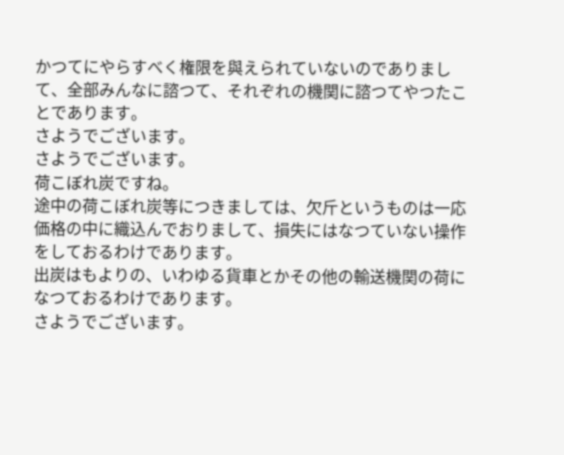かつてにやらすべく権限を與えられていないのでありまして、全部みんなに諮つて、それぞれの機関に諮つてやつたことであります。
さようでございます。
さようでございます。
荷こぼれ炭ですね。
途中の荷こぼれ炭等につきましては、欠斤というものは一応価格の中に織込んでおりまして、損失にはなつていない操作をしておるわけであります。
出炭はもよりの、いわゆる貨車とかその他の輸送機関の荷になつておるわけであります。
さようでございます。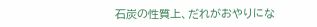石炭の性質上、だれがおやりにな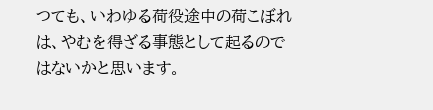つても、いわゆる荷役途中の荷こぼれは、やむを得ざる事態として起るのではないかと思います。